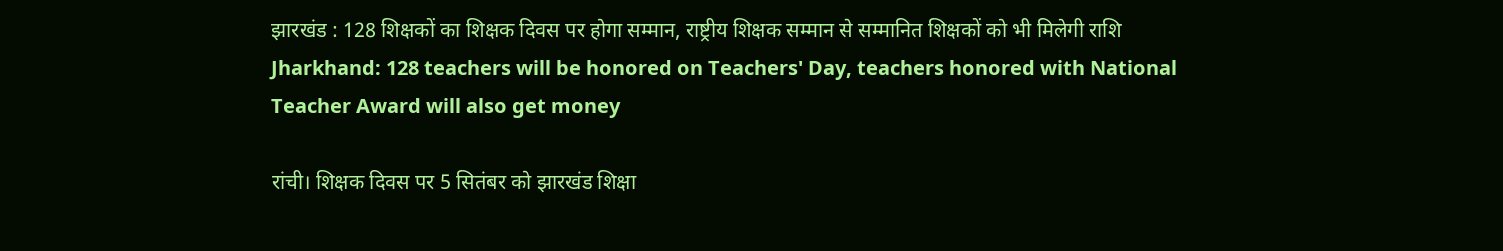झारखंड : 128 शिक्षकों का शिक्षक दिवस पर होगा सम्मान, राष्ट्रीय शिक्षक सम्मान से सम्मानित शिक्षकों को भी मिलेगी राशि
Jharkhand: 128 teachers will be honored on Teachers' Day, teachers honored with National Teacher Award will also get money

रांची। शिक्षक दिवस पर 5 सितंबर को झारखंड शिक्षा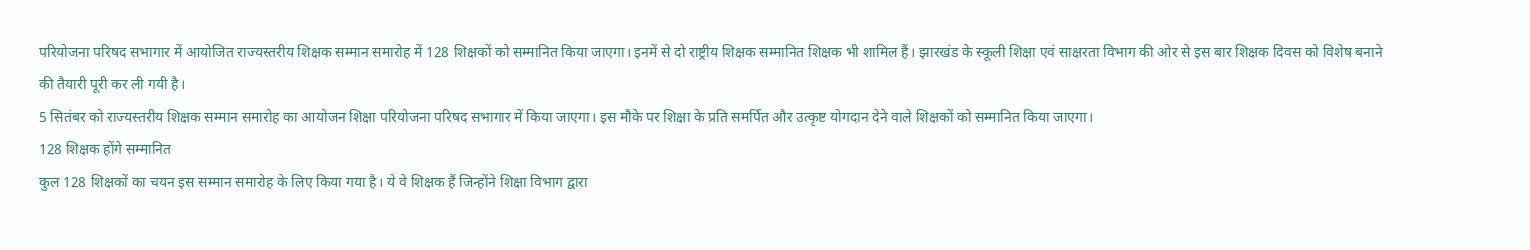परियोजना परिषद सभागार में आयोजित राज्यस्तरीय शिक्षक सम्मान समारोह में 128 शिक्षकों को सम्मानित किया जाएगा। इनमें से दो राष्ट्रीय शिक्षक सम्मानित शिक्षक भी शामिल हैं। झारखंड के स्कूली शिक्षा एवं साक्षरता विभाग की ओर से इस बार शिक्षक दिवस को विशेष बनाने की तैयारी पूरी कर ली गयी है।
5 सितंबर को राज्यस्तरीय शिक्षक सम्मान समारोह का आयोजन शिक्षा परियोजना परिषद सभागार में किया जाएगा। इस मौके पर शिक्षा के प्रति समर्पित और उत्कृष्ट योगदान देने वाले शिक्षकों को सम्मानित किया जाएगा।
128 शिक्षक होंगे सम्मानित
कुल 128 शिक्षकों का चयन इस सम्मान समारोह के लिए किया गया है। ये वे शिक्षक हैं जिन्होंने शिक्षा विभाग द्वारा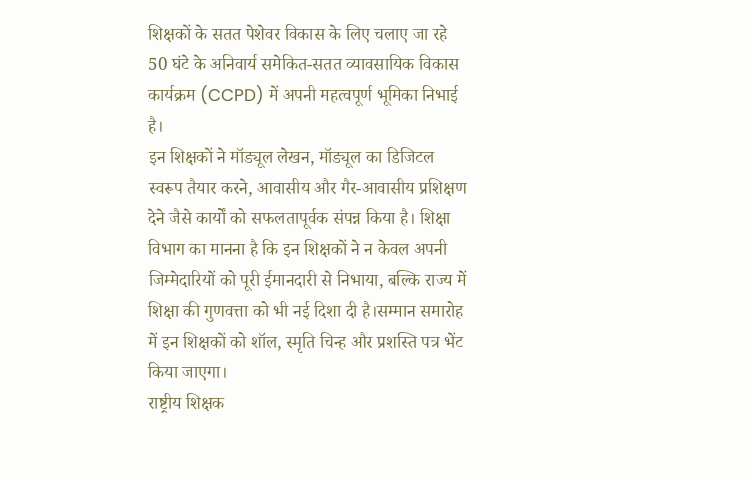शिक्षकों के सतत पेशेवर विकास के लिए चलाए जा रहे 50 घंटे के अनिवार्य समेकित-सतत व्यावसायिक विकास कार्यक्रम (CCPD) में अपनी महत्वपूर्ण भूमिका निभाई है।
इन शिक्षकों ने मॉड्यूल लेखन, मॉड्यूल का डिजिटल स्वरूप तैयार करने, आवासीय और गैर-आवासीय प्रशिक्षण देने जैसे कार्यों को सफलतापूर्वक संपन्न किया है। शिक्षा विभाग का मानना है कि इन शिक्षकों ने न केवल अपनी जिम्मेदारियों को पूरी ईमानदारी से निभाया, बल्कि राज्य में शिक्षा की गुणवत्ता को भी नई दिशा दी है।सम्मान समारोह में इन शिक्षकों को शॉल, स्मृति चिन्ह और प्रशस्ति पत्र भेंट किया जाएगा।
राष्ट्रीय शिक्षक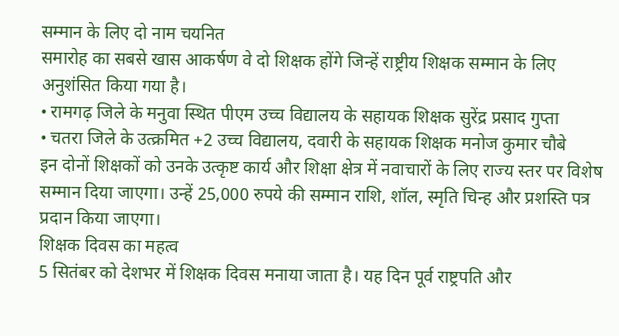सम्मान के लिए दो नाम चयनित
समारोह का सबसे खास आकर्षण वे दो शिक्षक होंगे जिन्हें राष्ट्रीय शिक्षक सम्मान के लिए अनुशंसित किया गया है।
• रामगढ़ जिले के मनुवा स्थित पीएम उच्च विद्यालय के सहायक शिक्षक सुरेंद्र प्रसाद गुप्ता
• चतरा जिले के उत्क्रमित +2 उच्च विद्यालय, दवारी के सहायक शिक्षक मनोज कुमार चौबे
इन दोनों शिक्षकों को उनके उत्कृष्ट कार्य और शिक्षा क्षेत्र में नवाचारों के लिए राज्य स्तर पर विशेष सम्मान दिया जाएगा। उन्हें 25,000 रुपये की सम्मान राशि, शॉल, स्मृति चिन्ह और प्रशस्ति पत्र प्रदान किया जाएगा।
शिक्षक दिवस का महत्व
5 सितंबर को देशभर में शिक्षक दिवस मनाया जाता है। यह दिन पूर्व राष्ट्रपति और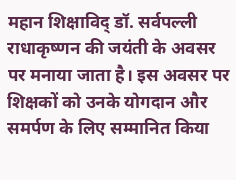महान शिक्षाविद् डॉ. सर्वपल्ली राधाकृष्णन की जयंती के अवसर पर मनाया जाता है। इस अवसर पर शिक्षकों को उनके योगदान और समर्पण के लिए सम्मानित किया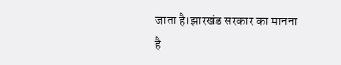जाता है।झारखंड सरकार का मानना है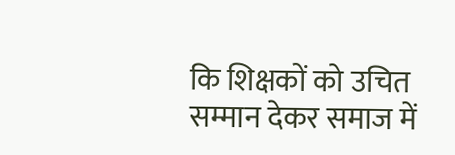कि शिक्षकों को उचित सम्मान देकर समाज में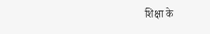शिक्षा के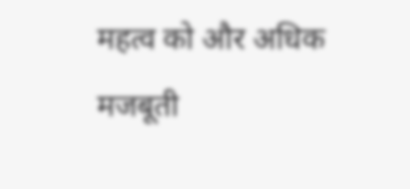महत्व को और अधिक मजबूती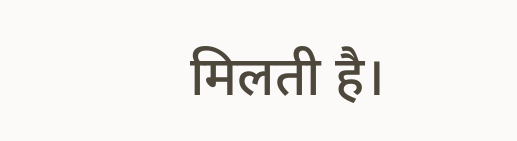मिलती है।